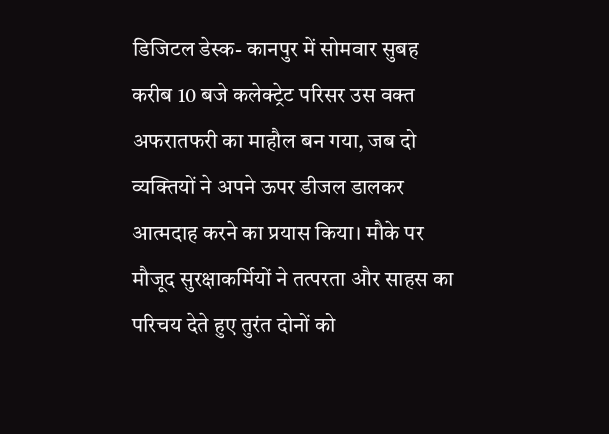डिजिटल डेस्क- कानपुर में सोमवार सुबह करीब 10 बजे कलेक्ट्रेट परिसर उस वक्त अफरातफरी का माहौल बन गया, जब दो व्यक्तियों ने अपने ऊपर डीजल डालकर आत्मदाह करने का प्रयास किया। मौके पर मौजूद सुरक्षाकर्मियों ने तत्परता और साहस का परिचय देते हुए तुरंत दोनों को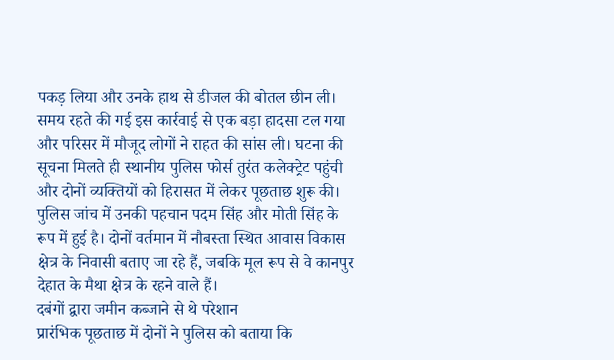पकड़ लिया और उनके हाथ से डीजल की बोतल छीन ली। समय रहते की गई इस कार्रवाई से एक बड़ा हादसा टल गया और परिसर में मौजूद लोगों ने राहत की सांस ली। घटना की सूचना मिलते ही स्थानीय पुलिस फोर्स तुरंत कलेक्ट्रेट पहुंची और दोनों व्यक्तियों को हिरासत में लेकर पूछताछ शुरू की। पुलिस जांच में उनकी पहचान पदम सिंह और मोती सिंह के रूप में हुई है। दोनों वर्तमान में नौबस्ता स्थित आवास विकास क्षेत्र के निवासी बताए जा रहे हैं, जबकि मूल रूप से वे कानपुर देहात के मैथा क्षेत्र के रहने वाले हैं।
दबंगों द्वारा जमीन कब्जाने से थे परेशान
प्रारंभिक पूछताछ में दोनों ने पुलिस को बताया कि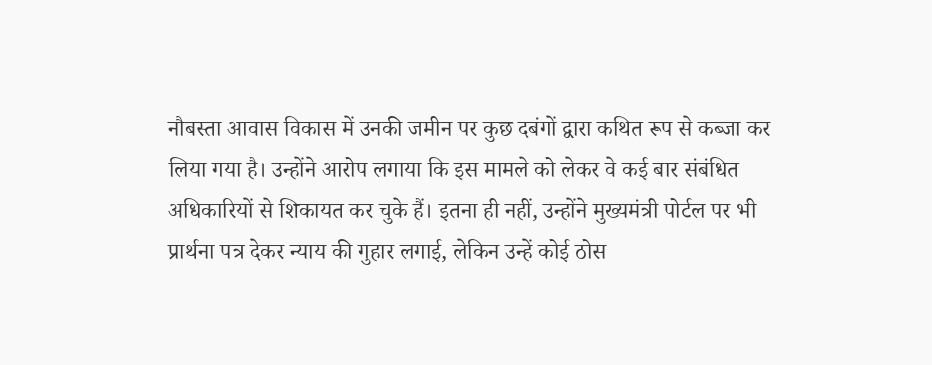नौबस्ता आवास विकास में उनकी जमीन पर कुछ दबंगों द्वारा कथित रूप से कब्जा कर लिया गया है। उन्होंने आरोप लगाया कि इस मामले को लेकर वे कई बार संबंधित अधिकारियों से शिकायत कर चुके हैं। इतना ही नहीं, उन्होंने मुख्यमंत्री पोर्टल पर भी प्रार्थना पत्र देकर न्याय की गुहार लगाई, लेकिन उन्हें कोई ठोस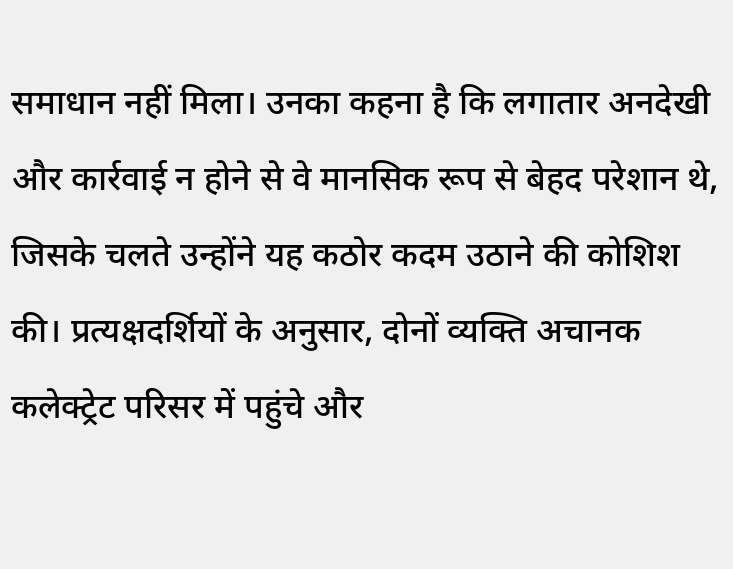समाधान नहीं मिला। उनका कहना है कि लगातार अनदेखी और कार्रवाई न होने से वे मानसिक रूप से बेहद परेशान थे, जिसके चलते उन्होंने यह कठोर कदम उठाने की कोशिश की। प्रत्यक्षदर्शियों के अनुसार, दोनों व्यक्ति अचानक कलेक्ट्रेट परिसर में पहुंचे और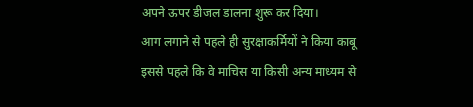अपने ऊपर डीजल डालना शुरू कर दिया।
आग लगाने से पहले ही सुरक्षाकर्मियों ने किया काबू
इससे पहले कि वे माचिस या किसी अन्य माध्यम से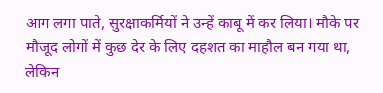आग लगा पाते, सुरक्षाकर्मियों ने उन्हें काबू में कर लिया। मौके पर मौजूद लोगों में कुछ देर के लिए दहशत का माहौल बन गया था, लेकिन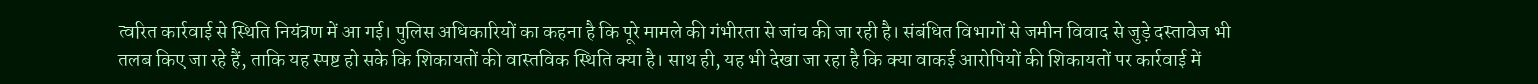त्वरित कार्रवाई से स्थिति नियंत्रण में आ गई। पुलिस अधिकारियों का कहना है कि पूरे मामले की गंभीरता से जांच की जा रही है। संबंधित विभागों से जमीन विवाद से जुड़े दस्तावेज भी तलब किए जा रहे हैं, ताकि यह स्पष्ट हो सके कि शिकायतों की वास्तविक स्थिति क्या है। साथ ही, यह भी देखा जा रहा है कि क्या वाकई आरोपियों की शिकायतों पर कार्रवाई में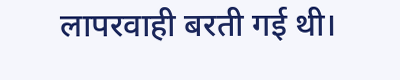लापरवाही बरती गई थी।